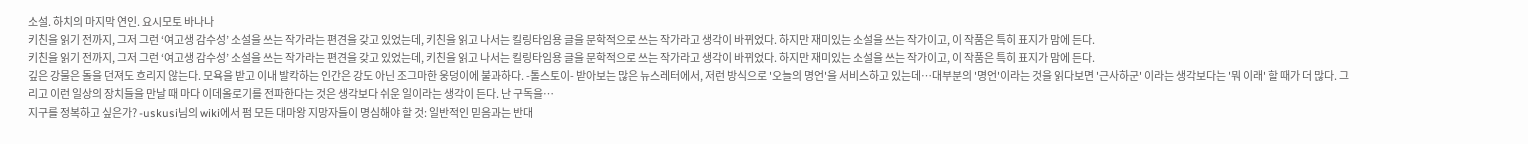소설. 하치의 마지막 연인. 요시모토 바나나
키친을 읽기 전까지, 그저 그런 ‘여고생 감수성’ 소설을 쓰는 작가라는 편견을 갖고 있었는데, 키친을 읽고 나서는 킬링타임용 글을 문학적으로 쓰는 작가라고 생각이 바뀌었다. 하지만 재미있는 소설을 쓰는 작가이고, 이 작품은 특히 표지가 맘에 든다.
키친을 읽기 전까지, 그저 그런 ‘여고생 감수성’ 소설을 쓰는 작가라는 편견을 갖고 있었는데, 키친을 읽고 나서는 킬링타임용 글을 문학적으로 쓰는 작가라고 생각이 바뀌었다. 하지만 재미있는 소설을 쓰는 작가이고, 이 작품은 특히 표지가 맘에 든다.
깊은 강물은 돌을 던져도 흐리지 않는다. 모욕을 받고 이내 발칵하는 인간은 강도 아닌 조그마한 웅덩이에 불과하다. -톨스토이- 받아보는 많은 뉴스레터에서, 저런 방식으로 '오늘의 명언'을 서비스하고 있는데…대부분의 '명언'이라는 것을 읽다보면 '근사하군' 이라는 생각보다는 '뭐 이래' 할 때가 더 많다. 그리고 이런 일상의 장치들을 만날 때 마다 이데올로기를 전파한다는 것은 생각보다 쉬운 일이라는 생각이 든다. 난 구독을…
지구를 정복하고 싶은가? -uskusi님의 wiki에서 펌 모든 대마왕 지망자들이 명심해야 할 것: 일반적인 믿음과는 반대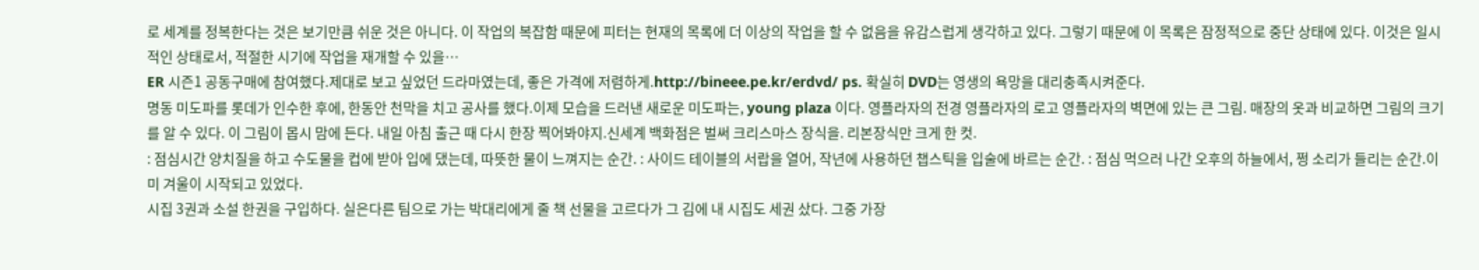로 세계를 정복한다는 것은 보기만큼 쉬운 것은 아니다. 이 작업의 복잡함 때문에 피터는 현재의 목록에 더 이상의 작업을 할 수 없음을 유감스럽게 생각하고 있다. 그렇기 때문에 이 목록은 잠정적으로 중단 상태에 있다. 이것은 일시적인 상태로서, 적절한 시기에 작업을 재개할 수 있을…
ER 시즌1 공동구매에 참여했다.제대로 보고 싶었던 드라마였는데, 좋은 가격에 저렴하게.http://bineee.pe.kr/erdvd/ ps. 확실히 DVD는 영생의 욕망을 대리충족시켜준다.
명동 미도파를 롯데가 인수한 후에, 한동안 천막을 치고 공사를 했다.이제 모습을 드러낸 새로운 미도파는, young plaza 이다. 영플라자의 전경 영플라자의 로고 영플라자의 벽면에 있는 큰 그림. 매장의 옷과 비교하면 그림의 크기를 알 수 있다. 이 그림이 몹시 맘에 든다. 내일 아침 출근 때 다시 한장 찍어봐야지.신세계 백화점은 벌써 크리스마스 장식을. 리본장식만 크게 한 컷.
: 점심시간 양치질을 하고 수도물을 컵에 받아 입에 댔는데, 따뜻한 물이 느껴지는 순간. : 사이드 테이블의 서랍을 열어, 작년에 사용하던 챕스틱을 입술에 바르는 순간. : 점심 먹으러 나간 오후의 하늘에서, 쩡 소리가 들리는 순간.이미 겨울이 시작되고 있었다.
시집 3권과 소설 한권을 구입하다. 실은다른 팀으로 가는 박대리에게 줄 책 선물을 고르다가 그 김에 내 시집도 세권 샀다. 그중 가장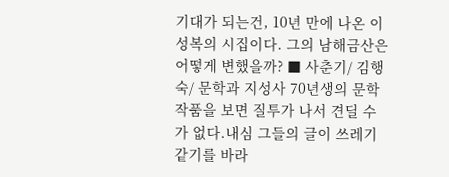기대가 되는건, 10년 만에 나온 이성복의 시집이다. 그의 남해금산은 어떻게 변했을까? ■ 사춘기/ 김행숙/ 문학과 지성사 70년생의 문학작품을 보면 질투가 나서 견딜 수가 없다.내심 그들의 글이 쓰레기 같기를 바라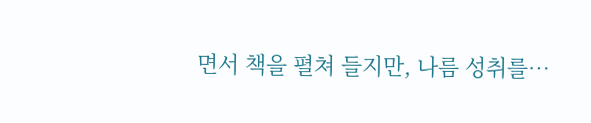면서 책을 펼쳐 들지만, 나름 성취를…